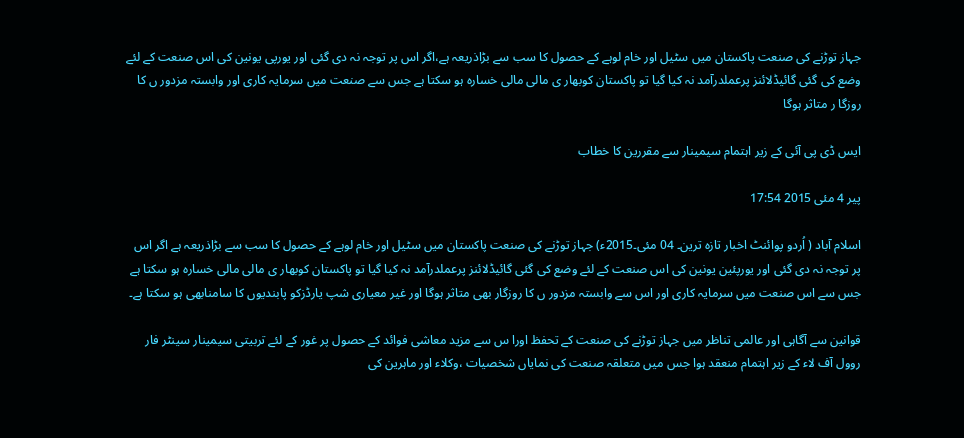جہاز توڑنے کی صنعت پاکستان میں سٹیل اور خام لوہے کے حصول کا سب سے بڑاذریعہ ہے،اگر اس پر توجہ نہ دی گئی اور یورپی یونین کی اس صنعت کے لئے وضع کی گئی گائیڈلائنز پرعملدرآمد نہ کیا گیا تو پاکستان کوبھار ی مالی مالی خسارہ ہو سکتا ہے جس سے صنعت میں سرمایہ کاری اور وابستہ مزدور ں کا روزگا ر متاثر ہوگا

ایس ڈی پی آئی کے زیر اہتمام سیمینار سے مقررین کا خطاب

پیر 4 مئی 2015 17:54

اسلام آباد ( اُردو پوائنٹ اخبار تازہ ترین۔ 04 مئی۔2015ء) جہاز توڑنے کی صنعت پاکستان میں سٹیل اور خام لوہے کے حصول کا سب سے بڑاذریعہ ہے اگر اس پر توجہ نہ دی گئی اور یورپئین یونین کی اس صنعت کے لئے وضع کی گئی گائیڈلائنز پرعملدرآمد نہ کیا گیا تو پاکستان کوبھار ی مالی مالی خسارہ ہو سکتا ہے جس سے اس صنعت میں سرمایہ کاری اور اس سے وابستہ مزدور ں کا روزگار بھی متاثر ہوگا اور غیر معیاری شپ یارڈزکو پابندیوں کا سامنابھی ہو سکتا ہے۔

قوانین سے آگاہی اور عالمی تناظر میں جہاز توڑنے کی صنعت کے تحفظ اورا س سے مزید معاشی فوائد کے حصول پر غور کے لئے تربیتی سیمینار سینٹر فار روول آف لاء کے زیر اہتمام منعقد ہوا جس میں متعلقہ صنعت کی نمایاں شخصیات ،وکلاء اور ماہرین کی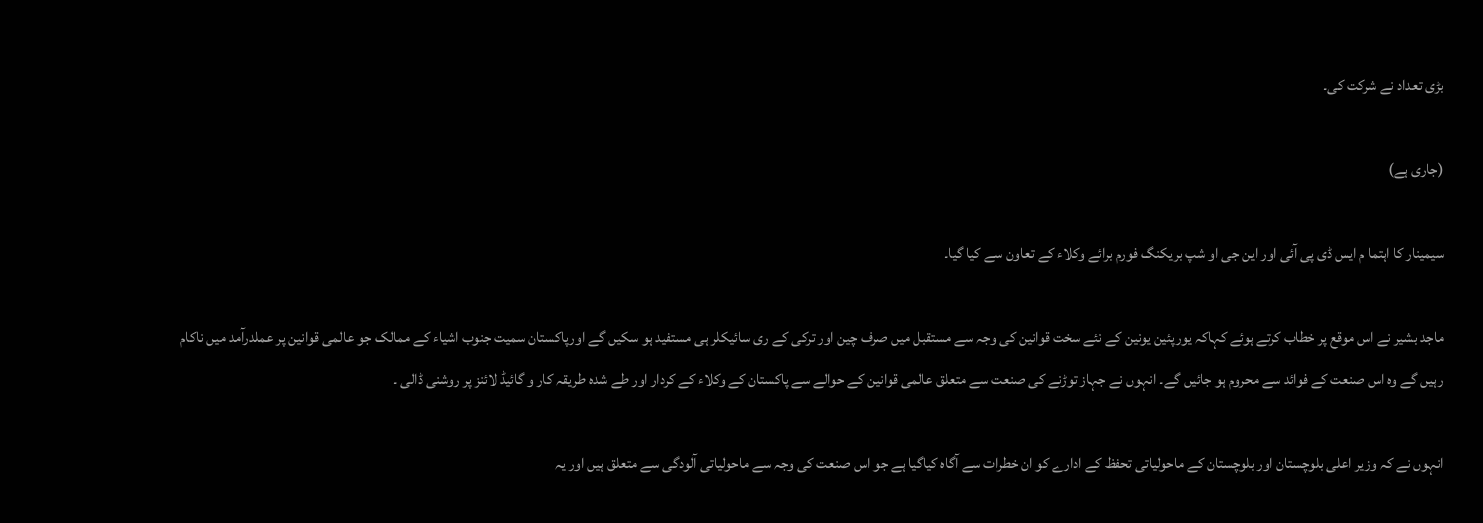بڑی تعداد نے شرکت کی۔

(جاری ہے)

سیمینار کا اہتما م ایس ڈی پی آئی اور این جی او شپ بریکنگ فورم برائے وکلاء کے تعاون سے کیا گیا۔

ماجد بشیر نے اس موقع پر خطاب کرتے ہوئے کہاکہ یورپئین یونین کے نئے سخت قوانین کی وجہ سے مستقبل میں صرف چین اور ترکی کے ری سائیکلر ہی مستفید ہو سکیں گے اورپاکستان سمیت جنوب اشیاء کے ممالک جو عالمی قوانین پر عملدرآمد میں ناکام رہیں گے وہ اس صنعت کے فوائد سے محروم ہو جائیں گے۔ انہوں نے جہاز توڑنے کی صنعت سے متعلق عالمی قوانین کے حوالے سے پاکستان کے وکلاء کے کردار اور طے شدہ طریقہ کار و گائیڈ لائنز پر روشنی ڈالی ۔

انہوں نے کہ وزیر اعلی بلوچستان اور بلوچستان کے ماحولیاتی تحفظ کے ادارے کو ان خطرات سے آگاہ کیاگیا ہے جو اس صنعت کی وجہ سے ماحولیاتی آلودگی سے متعلق ہیں اور یہ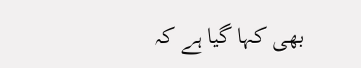بھی کہا گیا ہے کہ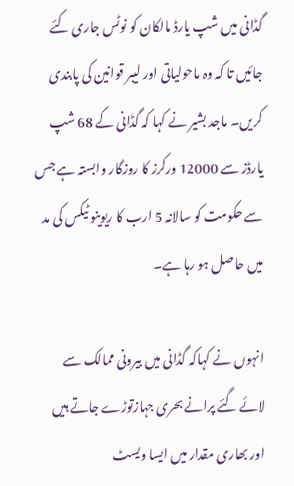گڈانی میں شپ یارڈ مالکان کو نوٹس جاری کئے جائیں تا کہ وہ ماحولیاتی اور لیبر قوانین کی پابندی کریں۔ ماجد بشیر نے کہا کہ گڈانی کے 68 شپ یارڈز سے 12000 ورکرز کا روزگار وابستہ ہے جس سے حکومت کو سالانہ 5 ارب کا ریوینو ٹیکس کی مد میں حاصل ہو رہا ہے۔

انہوں نے کہاکہ گڈانی میں بیرونی ممالک سے لائے گئے پرانے بحری جہازتوڑے جاتے ہیں اور بھاری مقدار میں ایسا ویسٹ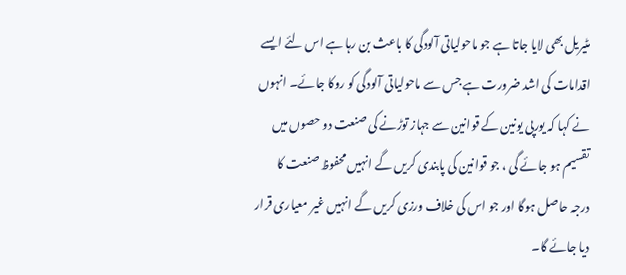مٹیریل بھی لایا جاتا ہے جو ماحولیاتی آلودگی کا باعث بن رہا ہے اس لئے ایسے اقدامات کی اشد ضرورت ہے جس سے ماحولیاتی آلودگی کو روکا جائے۔ انہوں نے کہا کہ یورپی یونین کے قوانین سے جہاز توڑنے کی صنعت دو حصوں میں تقسیم ہو جائے گی ، جو قوانین کی پابندی کریں گے انہیں محفوظ صنعت کا درجہ حاصل ہوگا اور جو اس کی خلاف ورزی کریں گے انہیں غیر معیاری قرار دیا جائے گا۔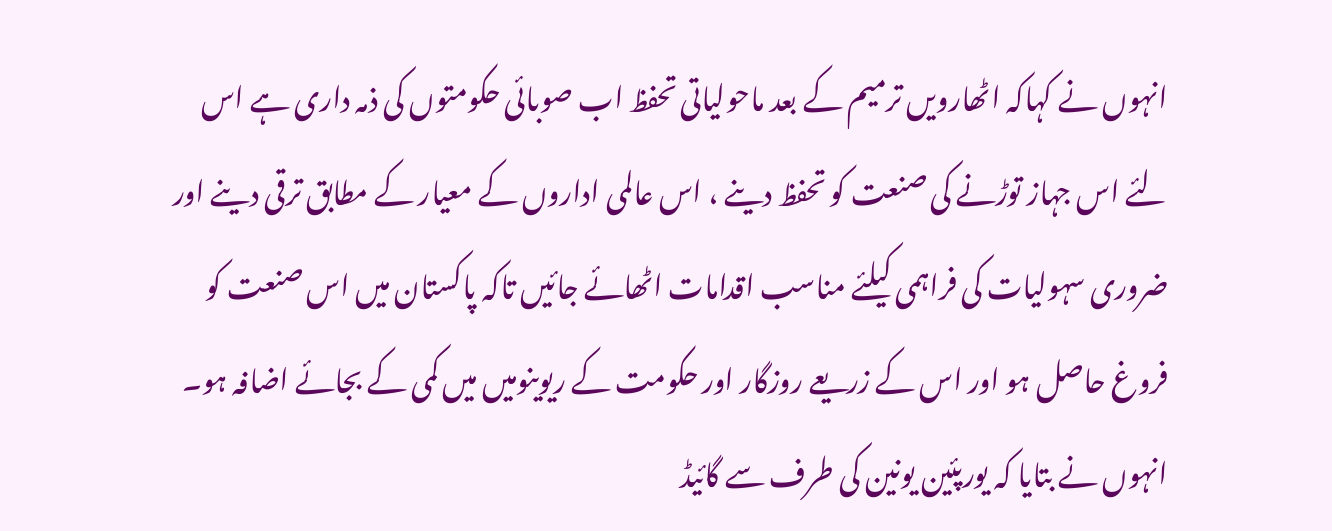انہوں نے کہاکہ اٹھارویں ترمیم کے بعد ماحولیاتی تحفظ اب صوبائی حکومتوں کی ذمہ داری ہے اس لئے اس جہاز توڑنے کی صنعت کو تحفظ دینے ، اس عالمی اداروں کے معیار کے مطابق ترقی دینے اور ضروری سہولیات کی فراہمی کیلئے مناسب اقدامات اٹھائے جائیں تاکہ پاکستان میں اس صنعت کو فروغ حاصل ہو اور اس کے زریعے روزگار اور حکومت کے ریوینومیں میں کمی کے بجائے اضافہ ہو۔ انہوں نے بتایا کہ یورپئین یونین کی طرف سے گائیڈ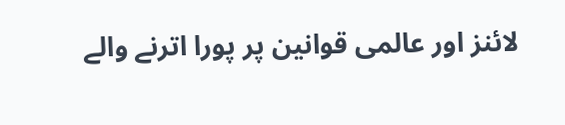لائنز اور عالمی قوانین پر پورا اترنے والے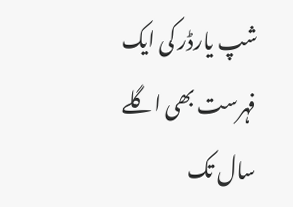شپ یارڈر کی ایک فہرست بھی اگلے سال تک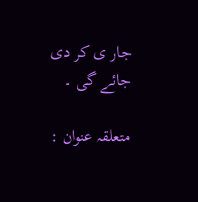جار ی کر دی جائے گی ۔

متعلقہ عنوان :